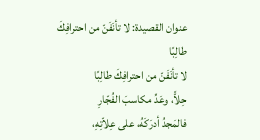عنوان القصيدة: لا تأنَفَنّ من احترافِكَ طالِبًا
لا تأنَفَنّ من احترافِكَ طالِبًا
حِلاًّ، وعَدِّ مكاسبَ الفُجّارِ
فالمَجدُ أدرَكَهُ، على عِلاّتِهِ،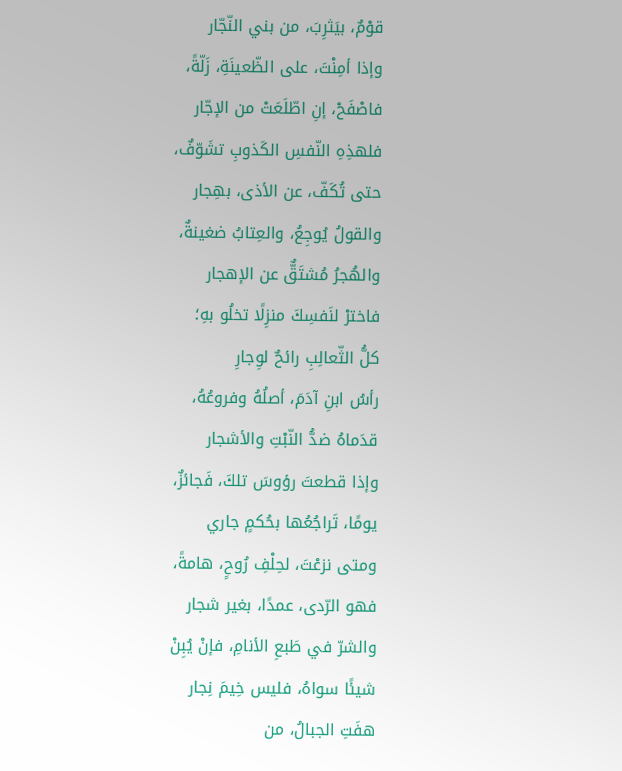قوْمٌ، بيَثرِبَ، من بني النّجّار
وإذا أمِنْتَ، على الظّعينَةِ، زَلّةً،
فاصْفَحْ، إنِ اطّلَعَتْ من الإجّار
فلهذِهِ النّفسِ الكَذوبِ تشَوّفٌ،
حتى تُكَفّ، عن الأذى، بهِجار
والقولُ يُوجِعُ، والعِتابُ ضغينةٌ،
والهُجرُ مُشتَقٌّ عن الإهجار
فاخترْ لنَفسِكَ منزِلًا تخلُو بهِ؛
كلُّ الثّعالِبِ رائحٌ لوِجارِ
رأسُ ابنِ آدَمَ، أصلُهُ وفروعُهُ،
قدَماهُ ضدُّ النّبْتِ والأشجار
وإذا قطعتَ رؤوسَ تلكَ، فَجائزٌ،
يومًا، تَراجُعُها بحُكمٍ جاري
ومتى نزعْتَ، لحِلْفِ رُوحٍ، هامةً،
فهو الرّدى، عمدًا، بغير شجار
والشرّ في طَبعِ الأنامِ، فإنْ يُبِنْ
شيئًا سواهُ، فليس خِيمَ نِجار
هفَتِ الجبالُ، من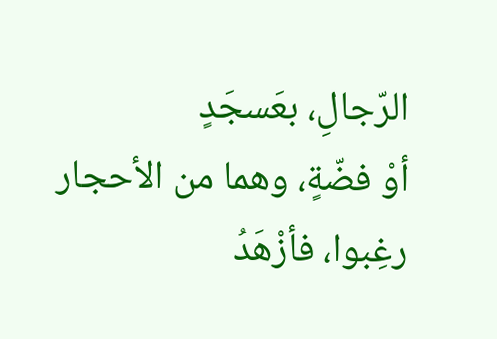الرّجالِ، بعَسجَدٍ
أوْ فضّةٍ، وهما من الأحجار
رغِبوا، فأزْهَدُ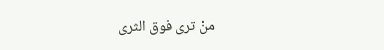منْ ترى فوق الثرى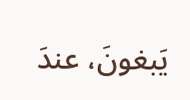يَبغونَ، عندَ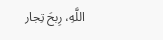اللَّهِ، رِبحَ تِجار